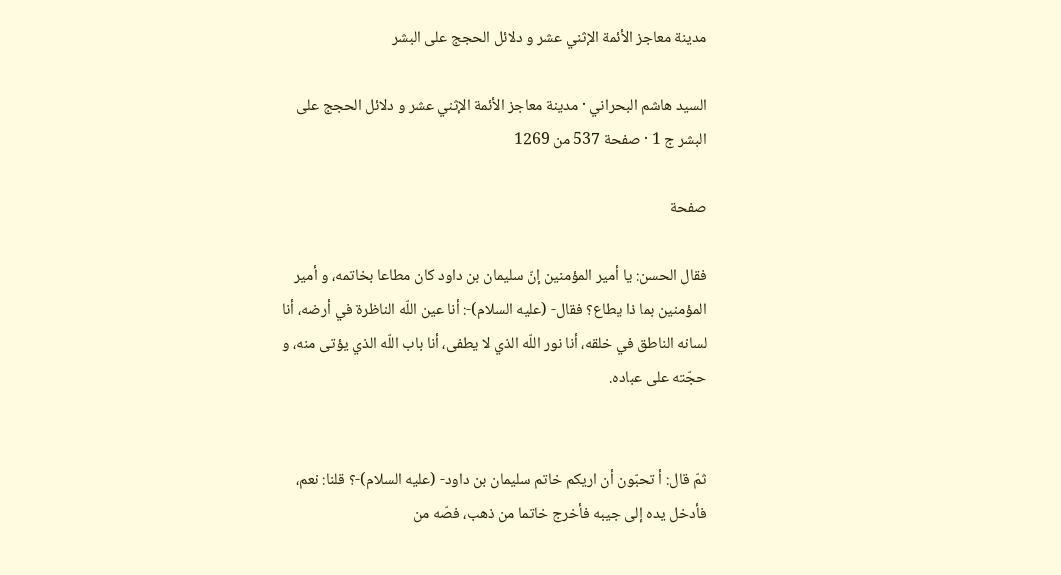مدينة معاجز الأئمة الإثني عشر و دلائل الحجج على البشر

السيد هاشم البحراني · مدينة معاجز الأئمة الإثني عشر و دلائل الحجج على البشر ج 1 · صفحة 537 من 1269

صفحة

فقال الحسن: يا أمير المؤمنين إنّ سليمان بن داود كان مطاعا بخاتمه، و أمير المؤمنين بما ذا يطاع؟ فقال- (عليه السلام)-: أنا عين اللّه الناظرة في أرضه، أنا لسانه الناطق في خلقه، أنا نور اللّه الذي لا يطفى، أنا باب اللّه الذي يؤتى منه، و حجّته على عباده.


ثمّ قال: أ تحبّون أن اريكم خاتم سليمان بن داود- (عليه السلام)-؟ قلنا: نعم، فأدخل يده إلى جيبه فأخرج خاتما من ذهب، فصّه من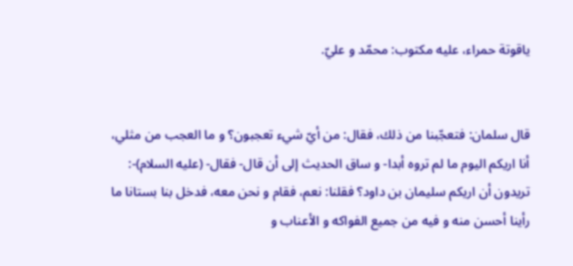ياقوتة حمراء، عليه مكتوب: محمّد و عليّ.


قال سلمان: فتعجّبنا من ذلك، فقال: من أيّ شيء تعجبون؟ و ما العجب من مثلي، أنا اريكم اليوم ما لم تروه أبدا- و ساق الحديث إلى أن قال- فقال- (عليه السلام)-: تريدون أن اريكم سليمان بن داود؟ فقلنا: نعم، فقام و نحن معه، فدخل بنا بستانا ما رأينا أحسن منه و فيه من جميع الفواكه و الأعناب و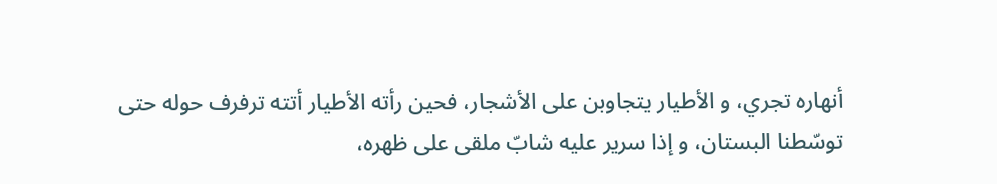أنهاره تجري، و الأطيار يتجاوبن على الأشجار، فحين رأته الأطيار أتته ترفرف حوله حتى توسّطنا البستان، و إذا سرير عليه شابّ ملقى على ظهره،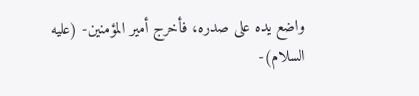واضع يده على صدره، فأخرج أمير المؤمنين- (عليه السلام)-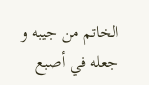الخاتم من جيبه و جعله في أصبع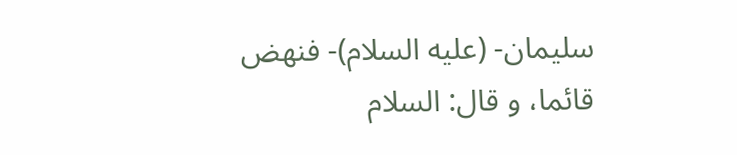سليمان- (عليه السلام)- فنهض قائما، و قال: السلام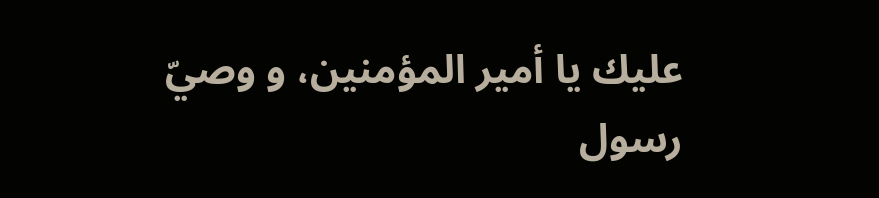عليك يا أمير المؤمنين، و وصيّ رسول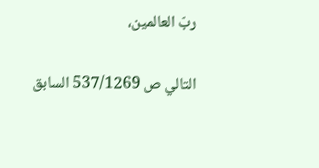ربّ العالمين،

التالي ص 537/1269 السابق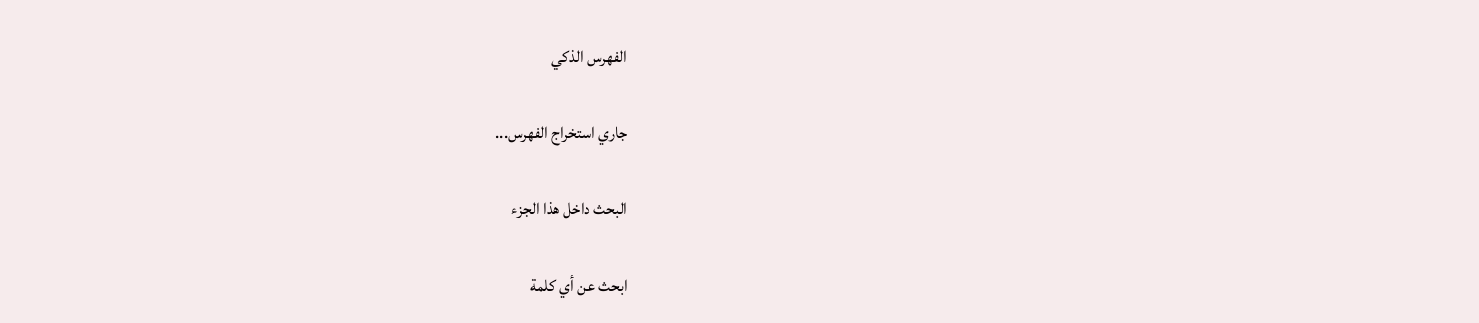الفهرس الذكي

جاري استخراج الفهرس...

البحث داخل هذا الجزء

ابحث عن أي كلمة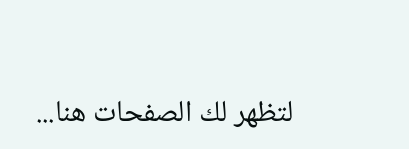لتظهر لك الصفحات هنا...